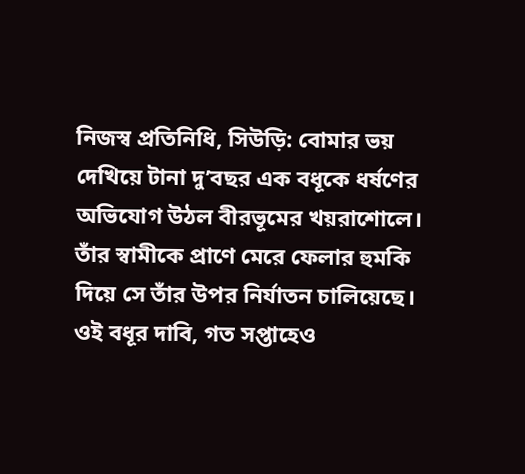নিজস্ব প্রতিনিধি, সিউড়ি: বোমার ভয় দেখিয়ে টানা দু’বছর এক বধূকে ধর্ষণের অভিযোগ উঠল বীরভূমের খয়রাশোলে। তাঁর স্বামীকে প্রাণে মেরে ফেলার হুমকি দিয়ে সে তাঁর উপর নির্যাতন চালিয়েছে। ওই বধূর দাবি, গত সপ্তাহেও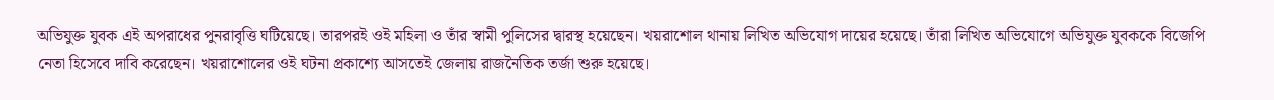অভিযুক্ত যুবক এই অপরাধের পুনরাবৃত্তি ঘটিয়েছে। তারপরই ওই মহিলা ও তাঁর স্বামী পুলিসের দ্বারস্থ হয়েছেন। খয়রাশোল থানায় লিখিত অভিযোগ দায়ের হয়েছে। তাঁরা লিখিত অভিযোগে অভিযুক্ত যুবককে বিজেপি নেতা হিসেবে দাবি করেছেন। খয়রাশোলের ওই ঘটনা প্রকাশ্যে আসতেই জেলায় রাজনৈতিক তর্জা শুরু হয়েছে।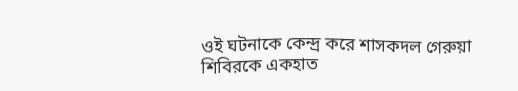ওই ঘটনাকে কেন্দ্র করে শাসকদল গেরুয়া শিবিরকে একহাত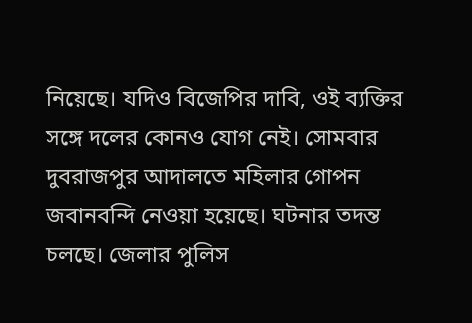নিয়েছে। যদিও বিজেপির দাবি, ওই ব্যক্তির সঙ্গে দলের কোনও যোগ নেই। সোমবার দুবরাজপুর আদালতে মহিলার গোপন জবানবন্দি নেওয়া হয়েছে। ঘটনার তদন্ত চলছে। জেলার পুলিস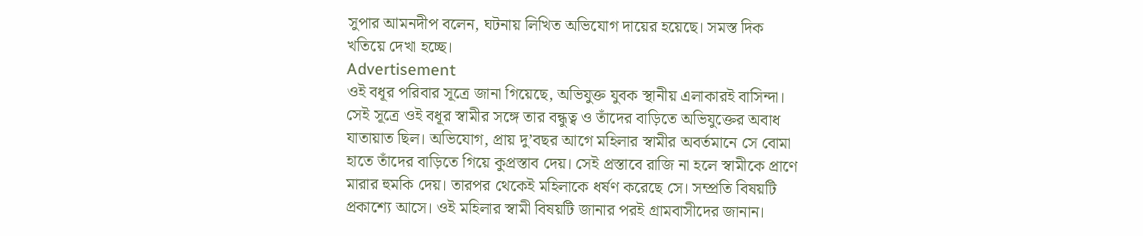সুপার আমনদীপ বলেন, ঘটনায় লিখিত অভিযোগ দায়ের হয়েছে। সমস্ত দিক খতিয়ে দেখা হচ্ছে।
Advertisement
ওই বধূর পরিবার সূত্রে জানা গিয়েছে, অভিযুক্ত যুবক স্থানীয় এলাকারই বাসিন্দা। সেই সূত্রে ওই বধূর স্বামীর সঙ্গে তার বন্ধুত্ব ও তাঁদের বাড়িতে অভিযুক্তের অবাধ যাতায়াত ছিল। অভিযোগ, প্রায় দু’বছর আগে মহিলার স্বামীর অবর্তমানে সে বোমা হাতে তাঁদের বাড়িতে গিয়ে কুপ্রস্তাব দেয়। সেই প্রস্তাবে রাজি না হলে স্বামীকে প্রাণে মারার হুমকি দেয়। তারপর থেকেই মহিলাকে ধর্ষণ করেছে সে। সম্প্রতি বিষয়টি প্রকাশ্যে আসে। ওই মহিলার স্বামী বিষয়টি জানার পরই গ্রামবাসীদের জানান।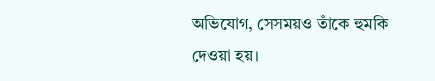অভিযোগ, সেসময়ও তাঁকে হুমকি দেওয়া হয়।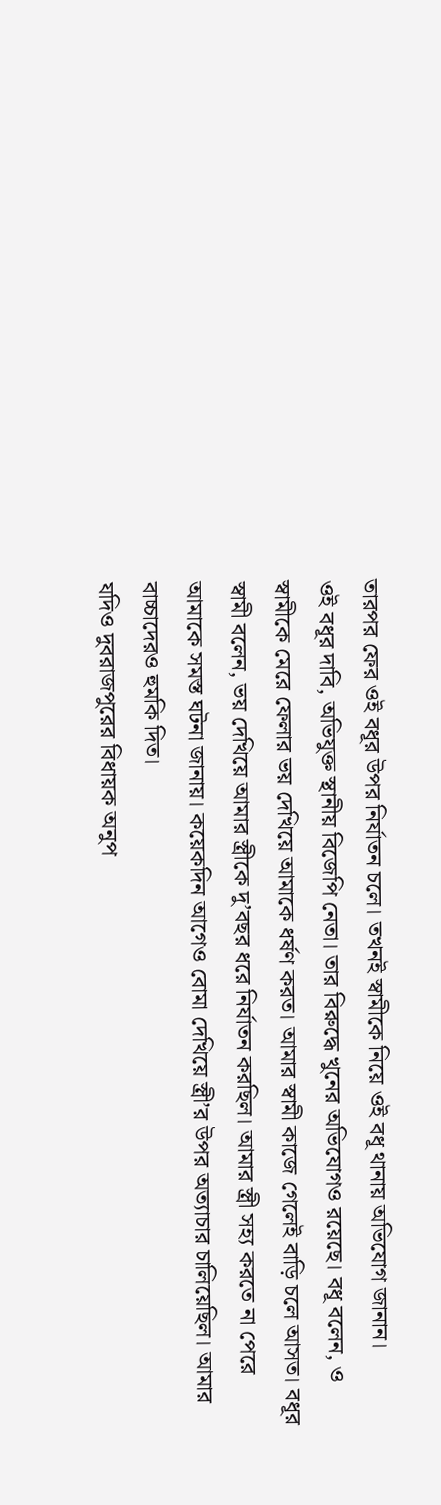তারপর ফের ওই বধূর উপর নির্যাতন চলে। তখনই স্বামীকে নিয়ে ওই বধূ থানায় অভিযোগ জানান।
ওই বধূর দাবি, অভিযুক্ত স্থানীয় বিজেপি নেতা। তার বিরুদ্ধে খুনের অভিযোগও রয়েছে। বধূ বলেন, ও স্বামীকে মেরে ফেলার ভয় দেখিয়ে আমাকে ধর্ষণ করত। আমার স্বামী কাজে গেলেই বাড়ি চলে আসত। বধূর স্বামী বলেন, ভয় দেখিয়ে আমার স্ত্রীকে দু’বছর ধরে নির্যাতন করছিল। আমার স্ত্রী সহ্য করতে না পেরে আমাকে সমস্ত ঘটনা জানায়। কয়েকদিন আগেও বোমা দেখিয়ে স্ত্রী’র উপর অত্যাচার চালিয়েছিল। আমার বাচ্চাদেরও হুমকি দিত।
যদিও দুবরাজপুরের বিধায়ক অনুপ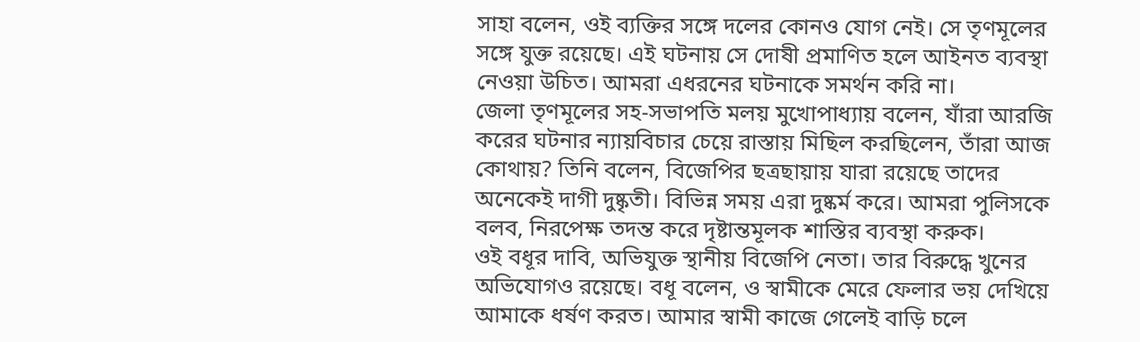সাহা বলেন, ওই ব্যক্তির সঙ্গে দলের কোনও যোগ নেই। সে তৃণমূলের সঙ্গে যুক্ত রয়েছে। এই ঘটনায় সে দোষী প্রমাণিত হলে আইনত ব্যবস্থা নেওয়া উচিত। আমরা এধরনের ঘটনাকে সমর্থন করি না।
জেলা তৃণমূলের সহ-সভাপতি মলয় মুখোপাধ্যায় বলেন, যাঁরা আরজি করের ঘটনার ন্যায়বিচার চেয়ে রাস্তায় মিছিল করছিলেন, তাঁরা আজ কোথায়? তিনি বলেন, বিজেপির ছত্রছায়ায় যারা রয়েছে তাদের অনেকেই দাগী দুষ্কৃতী। বিভিন্ন সময় এরা দুষ্কর্ম করে। আমরা পুলিসকে বলব, নিরপেক্ষ তদন্ত করে দৃষ্টান্তমূলক শাস্তির ব্যবস্থা করুক।
ওই বধূর দাবি, অভিযুক্ত স্থানীয় বিজেপি নেতা। তার বিরুদ্ধে খুনের অভিযোগও রয়েছে। বধূ বলেন, ও স্বামীকে মেরে ফেলার ভয় দেখিয়ে আমাকে ধর্ষণ করত। আমার স্বামী কাজে গেলেই বাড়ি চলে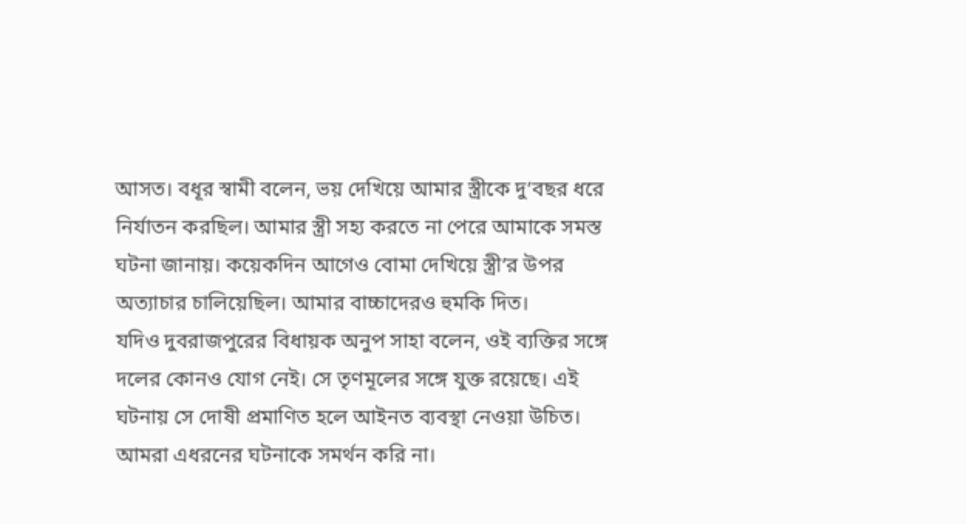আসত। বধূর স্বামী বলেন, ভয় দেখিয়ে আমার স্ত্রীকে দু’বছর ধরে নির্যাতন করছিল। আমার স্ত্রী সহ্য করতে না পেরে আমাকে সমস্ত ঘটনা জানায়। কয়েকদিন আগেও বোমা দেখিয়ে স্ত্রী’র উপর অত্যাচার চালিয়েছিল। আমার বাচ্চাদেরও হুমকি দিত।
যদিও দুবরাজপুরের বিধায়ক অনুপ সাহা বলেন, ওই ব্যক্তির সঙ্গে দলের কোনও যোগ নেই। সে তৃণমূলের সঙ্গে যুক্ত রয়েছে। এই ঘটনায় সে দোষী প্রমাণিত হলে আইনত ব্যবস্থা নেওয়া উচিত। আমরা এধরনের ঘটনাকে সমর্থন করি না।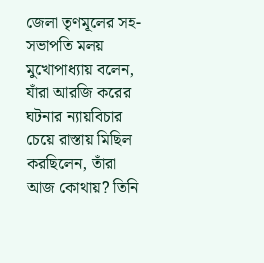জেলা তৃণমূলের সহ-সভাপতি মলয় মুখোপাধ্যায় বলেন, যাঁরা আরজি করের ঘটনার ন্যায়বিচার চেয়ে রাস্তায় মিছিল করছিলেন, তাঁরা আজ কোথায়? তিনি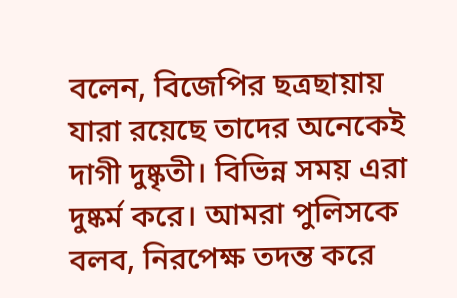বলেন, বিজেপির ছত্রছায়ায় যারা রয়েছে তাদের অনেকেই দাগী দুষ্কৃতী। বিভিন্ন সময় এরা দুষ্কর্ম করে। আমরা পুলিসকে বলব, নিরপেক্ষ তদন্ত করে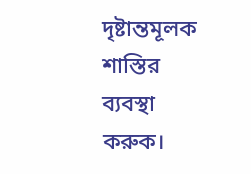দৃষ্টান্তমূলক শাস্তির ব্যবস্থা করুক।